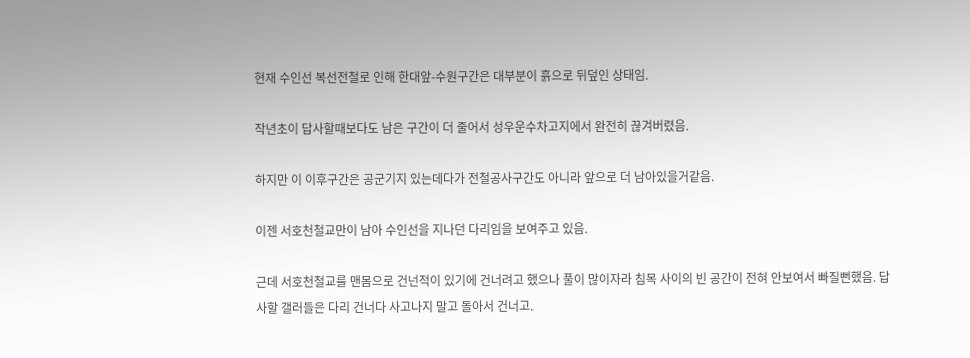현재 수인선 복선전철로 인해 한대앞-수원구간은 대부분이 흙으로 뒤덮인 상태임.

작년초이 답사할때보다도 남은 구간이 더 줄어서 성우운수차고지에서 완전히 끊겨버렸음.

하지만 이 이후구간은 공군기지 있는데다가 전철공사구간도 아니라 앞으로 더 남아있을거같음.

이젠 서호천철교만이 남아 수인선을 지나던 다리임을 보여주고 있음.

근데 서호천철교를 맨몸으로 건넌적이 있기에 건너려고 했으나 풀이 많이자라 침목 사이의 빈 공간이 전혀 안보여서 빠질뻔했음. 답사할 갤러들은 다리 건너다 사고나지 말고 돌아서 건너고.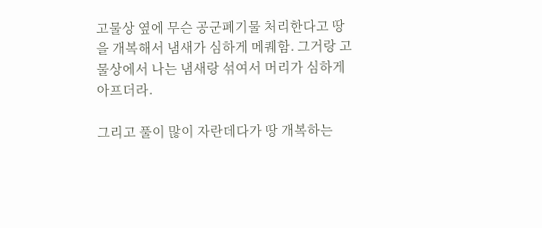고물상 옆에 무슨 공군폐기물 처리한다고 땅을 개복해서 냄새가 심하게 메퀘함. 그거랑 고물상에서 나는 냄새랑 섞여서 머리가 심하게 아프더라.

그리고 풀이 많이 자란데다가 땅 개복하는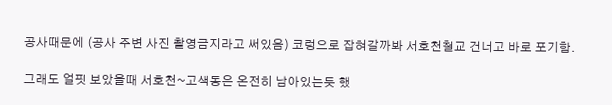공사때문에 (공사 주변 사진 촬영금지라고 써있음) 코렁으로 잡혀갈까봐 서호천철교 건너고 바로 포기함.

그래도 얼핏 보았을때 서호천~고색동은 온전히 남아있는듯 했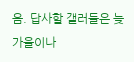음. 답사할 갤러들은 늦가을이나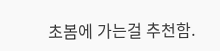초봄에 가는걸 추천함.